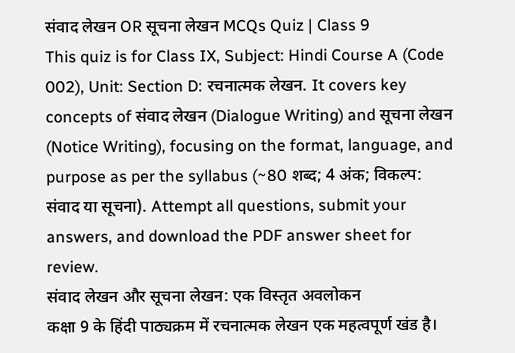संवाद लेखन OR सूचना लेखन MCQs Quiz | Class 9
This quiz is for Class IX, Subject: Hindi Course A (Code 002), Unit: Section D: रचनात्मक लेखन. It covers key concepts of संवाद लेखन (Dialogue Writing) and सूचना लेखन (Notice Writing), focusing on the format, language, and purpose as per the syllabus (~80 शब्द; 4 अंक; विकल्प: संवाद या सूचना). Attempt all questions, submit your answers, and download the PDF answer sheet for review.
संवाद लेखन और सूचना लेखन: एक विस्तृत अवलोकन
कक्षा 9 के हिंदी पाठ्यक्रम में रचनात्मक लेखन एक महत्वपूर्ण खंड है।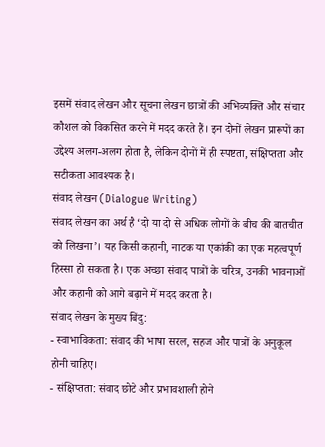इसमें संवाद लेखन और सूचना लेखन छात्रों की अभिव्यक्ति और संचार कौशल को विकसित करने में मदद करते हैं। इन दोनों लेखन प्रारूपों का उद्देश्य अलग-अलग होता है, लेकिन दोनों में ही स्पष्टता, संक्षिप्तता और सटीकता आवश्यक है।
संवाद लेखन (Dialogue Writing)
संवाद लेखन का अर्थ है ‘दो या दो से अधिक लोगों के बीच की बातचीत को लिखना’। यह किसी कहानी, नाटक या एकांकी का एक महत्वपूर्ण हिस्सा हो सकता है। एक अच्छा संवाद पात्रों के चरित्र, उनकी भावनाओं और कहानी को आगे बढ़ाने में मदद करता है।
संवाद लेखन के मुख्य बिंदु:
- स्वाभाविकता: संवाद की भाषा सरल, सहज और पात्रों के अनुकूल होनी चाहिए।
- संक्षिप्तता: संवाद छोटे और प्रभावशाली होने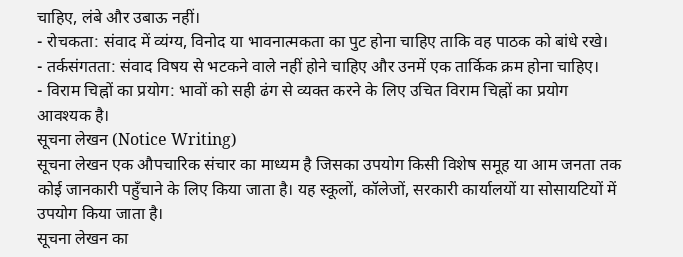चाहिए, लंबे और उबाऊ नहीं।
- रोचकता: संवाद में व्यंग्य, विनोद या भावनात्मकता का पुट होना चाहिए ताकि वह पाठक को बांधे रखे।
- तर्कसंगतता: संवाद विषय से भटकने वाले नहीं होने चाहिए और उनमें एक तार्किक क्रम होना चाहिए।
- विराम चिह्नों का प्रयोग: भावों को सही ढंग से व्यक्त करने के लिए उचित विराम चिह्नों का प्रयोग आवश्यक है।
सूचना लेखन (Notice Writing)
सूचना लेखन एक औपचारिक संचार का माध्यम है जिसका उपयोग किसी विशेष समूह या आम जनता तक कोई जानकारी पहुँचाने के लिए किया जाता है। यह स्कूलों, कॉलेजों, सरकारी कार्यालयों या सोसायटियों में उपयोग किया जाता है।
सूचना लेखन का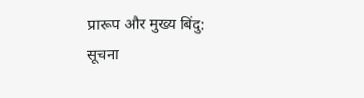प्रारूप और मुख्य बिंदु:
सूचना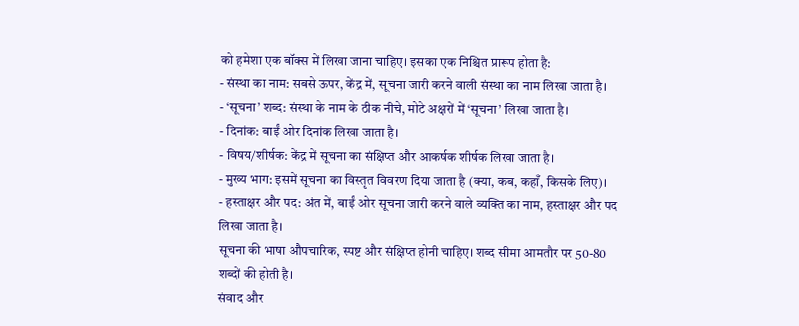को हमेशा एक बॉक्स में लिखा जाना चाहिए। इसका एक निश्चित प्रारूप होता है:
- संस्था का नाम: सबसे ऊपर, केंद्र में, सूचना जारी करने वाली संस्था का नाम लिखा जाता है।
- ‘सूचना’ शब्द: संस्था के नाम के ठीक नीचे, मोटे अक्षरों में ‘सूचना’ लिखा जाता है।
- दिनांक: बाईं ओर दिनांक लिखा जाता है।
- विषय/शीर्षक: केंद्र में सूचना का संक्षिप्त और आकर्षक शीर्षक लिखा जाता है।
- मुख्य भाग: इसमें सूचना का विस्तृत विवरण दिया जाता है (क्या, कब, कहाँ, किसके लिए)।
- हस्ताक्षर और पद: अंत में, बाईं ओर सूचना जारी करने वाले व्यक्ति का नाम, हस्ताक्षर और पद लिखा जाता है।
सूचना की भाषा औपचारिक, स्पष्ट और संक्षिप्त होनी चाहिए। शब्द सीमा आमतौर पर 50-80 शब्दों की होती है।
संवाद और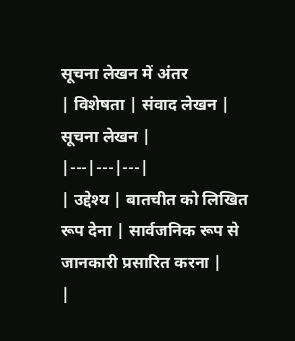सूचना लेखन में अंतर
| विशेषता | संवाद लेखन | सूचना लेखन |
|---|---|---|
| उद्देश्य | बातचीत को लिखित रूप देना | सार्वजनिक रूप से जानकारी प्रसारित करना |
|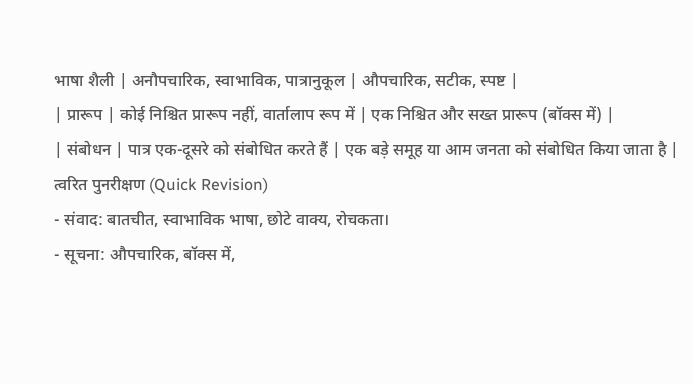भाषा शैली | अनौपचारिक, स्वाभाविक, पात्रानुकूल | औपचारिक, सटीक, स्पष्ट |
| प्रारूप | कोई निश्चित प्रारूप नहीं, वार्तालाप रूप में | एक निश्चित और सख्त प्रारूप (बॉक्स में) |
| संबोधन | पात्र एक-दूसरे को संबोधित करते हैं | एक बड़े समूह या आम जनता को संबोधित किया जाता है |
त्वरित पुनरीक्षण (Quick Revision)
- संवाद: बातचीत, स्वाभाविक भाषा, छोटे वाक्य, रोचकता।
- सूचना: औपचारिक, बॉक्स में,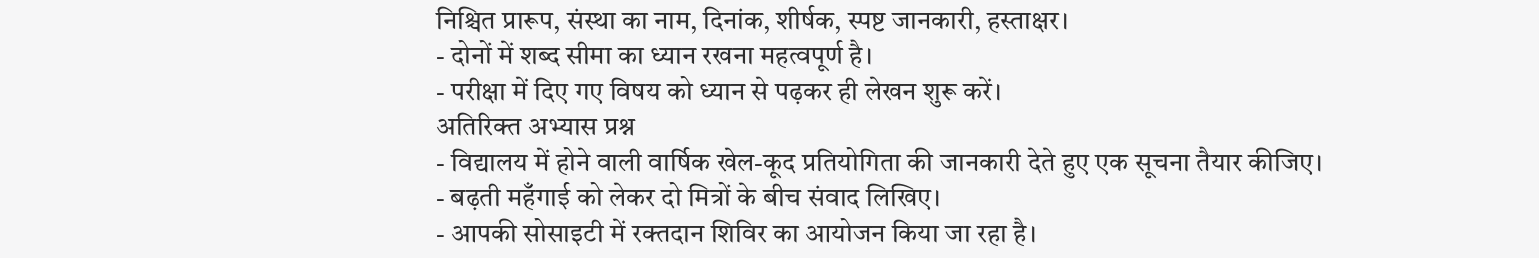निश्चित प्रारूप, संस्था का नाम, दिनांक, शीर्षक, स्पष्ट जानकारी, हस्ताक्षर।
- दोनों में शब्द सीमा का ध्यान रखना महत्वपूर्ण है।
- परीक्षा में दिए गए विषय को ध्यान से पढ़कर ही लेखन शुरू करें।
अतिरिक्त अभ्यास प्रश्न
- विद्यालय में होने वाली वार्षिक खेल-कूद प्रतियोगिता की जानकारी देते हुए एक सूचना तैयार कीजिए।
- बढ़ती महँगाई को लेकर दो मित्रों के बीच संवाद लिखिए।
- आपकी सोसाइटी में रक्तदान शिविर का आयोजन किया जा रहा है।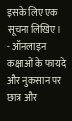इसके लिए एक सूचना लिखिए।
- ऑनलाइन कक्षाओं के फायदे और नुकसान पर छात्र और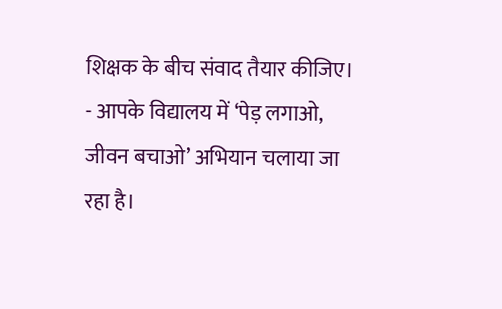शिक्षक के बीच संवाद तैयार कीजिए।
- आपके विद्यालय में ‘पेड़ लगाओ, जीवन बचाओ’ अभियान चलाया जा रहा है।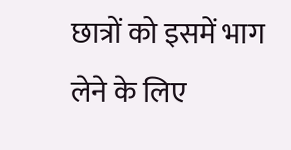छात्रों को इसमें भाग लेने के लिए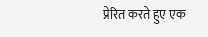प्रेरित करते हुए एक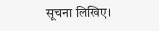सूचना लिखिए।